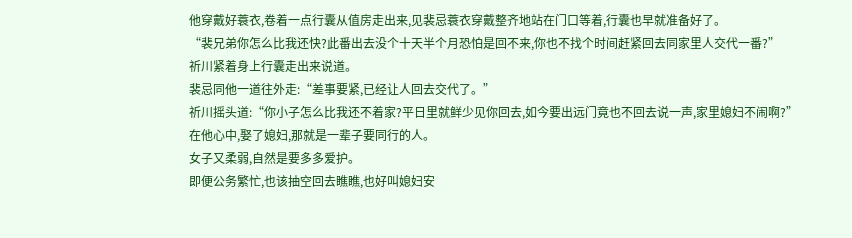他穿戴好蓑衣,卷着一点行囊从值房走出来,见裴忌蓑衣穿戴整齐地站在门口等着,行囊也早就准备好了。
“裴兄弟你怎么比我还快?此番出去没个十天半个月恐怕是回不来,你也不找个时间赶紧回去同家里人交代一番?”
祈川紧着身上行囊走出来说道。
裴忌同他一道往外走:“差事要紧,已经让人回去交代了。”
祈川摇头道:“你小子怎么比我还不着家?平日里就鲜少见你回去,如今要出远门竟也不回去说一声,家里媳妇不闹啊?”
在他心中,娶了媳妇,那就是一辈子要同行的人。
女子又柔弱,自然是要多多爱护。
即便公务繁忙,也该抽空回去瞧瞧,也好叫媳妇安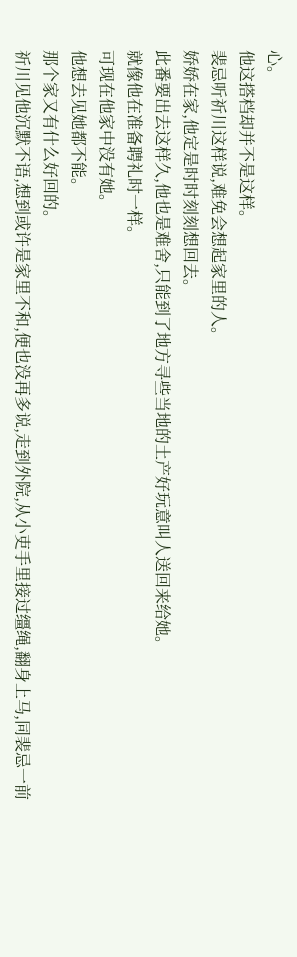心。
他这搭档却并不是这样。
裴忌听祈川这样说,难免会想起家里的人。
娇娇在家,他定是时时刻刻想回去。
此番要出去这样久,他也是难舍,只能到了地方寻些当地的土产好玩意叫人送回来给她。
就像他在准备聘礼时一样。
可现在他家中没有她。
他想去见她都不能。
那个家又有什么好回的。
祈川见他沉默不语,想到或许是家里不和,便也没再多说,走到外院,从小吏手里接过缰绳,翻身上马,同裴忌一前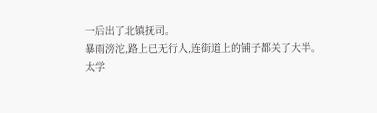一后出了北镇抚司。
暴雨滂沱,路上已无行人,连街道上的铺子都关了大半。
太学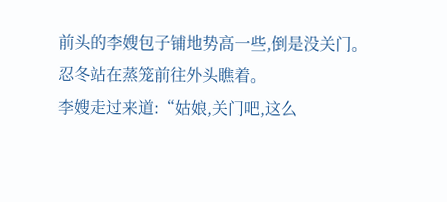前头的李嫂包子铺地势高一些,倒是没关门。
忍冬站在蒸笼前往外头瞧着。
李嫂走过来道:“姑娘,关门吧,这么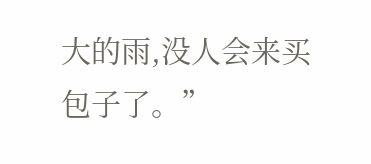大的雨,没人会来买包子了。”